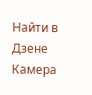Найти в Дзене
Камера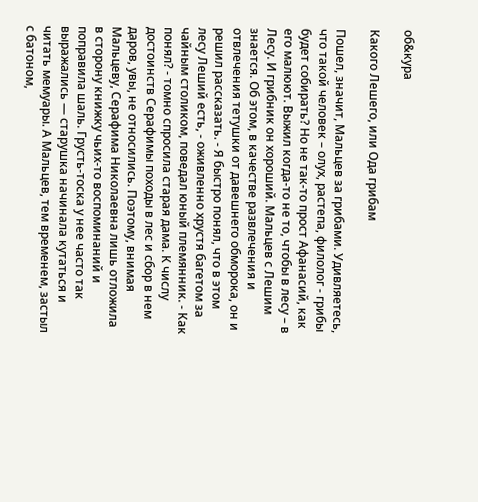об&кура

Какого Лешего, или Ода грибам

Пошел, значит, Мальцев за грибами. Удивляетесь, что такой человек – олух, растепа, филолог - грибы будет собирать? Но не так-то прост Афанасий, как его малюют. Выжил когда-то не то, чтобы в лесу – в Лесу. И грибник он хороший. Мальцев с Лешим знается. Об этом, в качестве развлечения и отвлечения тетушки от давешнего обморока, он и решил рассказать. - Я быстро понял, что в этом лесу Леший есть, - оживленно хрустя багетом за чайным столиком, поведал юный племянник. - Как понял? - томно спросила старая дама. К числу достоинств Серафимы походы в лес и сбор в нем даров, увы, не относились. Поэтому, внимая Мальцеву, Серафима Николаевна лишь отложила в сторону книжку чьих-то воспоминаний и поправила шаль. Грусть-тоска у нее часто так выражались — старушка начинала кутаться и читать мемуары. А Мальцев, тем временем, застыл с батоном,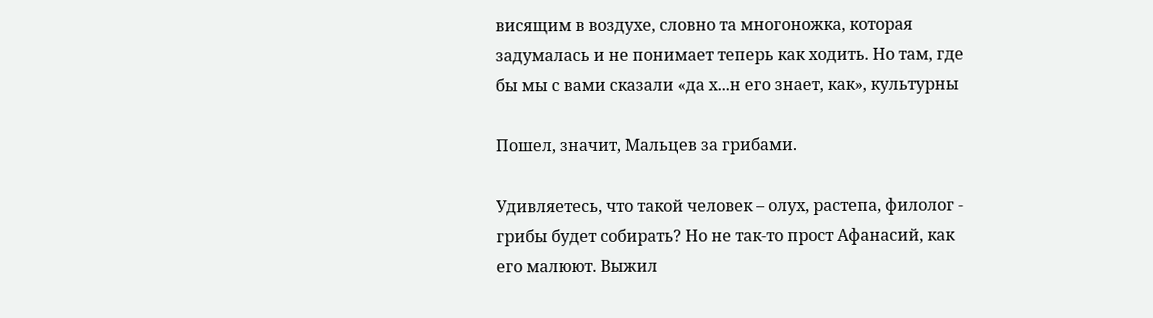висящим в воздухе, словно та многоножка, которая задумалась и не понимает теперь как ходить. Но там, где бы мы с вами сказали «да х...н его знает, как», культурны

Пошел, значит, Мальцев за грибами.

Удивляетесь, что такой человек – олух, растепа, филолог - грибы будет собирать? Но не так-то прост Афанасий, как его малюют. Выжил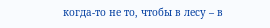когда-то не то, чтобы в лесу – в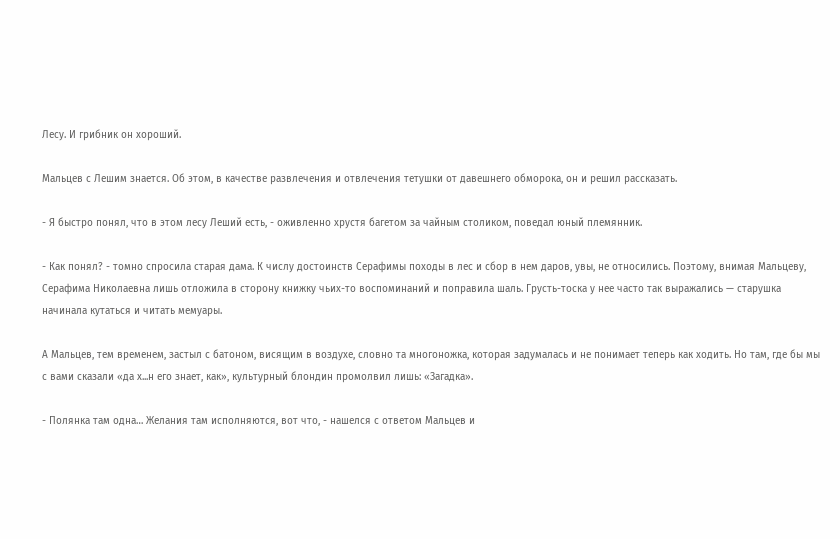Лесу. И грибник он хороший.

Мальцев с Лешим знается. Об этом, в качестве развлечения и отвлечения тетушки от давешнего обморока, он и решил рассказать.

- Я быстро понял, что в этом лесу Леший есть, - оживленно хрустя багетом за чайным столиком, поведал юный племянник.

- Как понял? - томно спросила старая дама. К числу достоинств Серафимы походы в лес и сбор в нем даров, увы, не относились. Поэтому, внимая Мальцеву, Серафима Николаевна лишь отложила в сторону книжку чьих-то воспоминаний и поправила шаль. Грусть-тоска у нее часто так выражались — старушка начинала кутаться и читать мемуары.

А Мальцев, тем временем, застыл с батоном, висящим в воздухе, словно та многоножка, которая задумалась и не понимает теперь как ходить. Но там, где бы мы с вами сказали «да х...н его знает, как», культурный блондин промолвил лишь: «Загадка».

- Полянка там одна… Желания там исполняются, вот что, - нашелся с ответом Мальцев и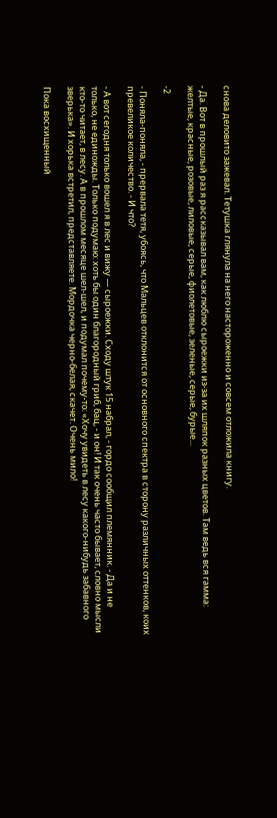снова деловито зажевал. Тетушка глянула на него настороженно и совсем отложила книгу.

- Да. Вот в прошлый раз я рассказывал вам, как люблю сыроежки из-за их шляпок разных цветов. Там ведь вся гамма: желтые, красные, розовые, лиловые, серые, фиолетовые, зеленые, серые, бурые...

-2

- Поняла-поняла, - прервала тетя, убоясь, что Мальцев отклонится от основного спектра в сторону различных оттенков, коих превеликое количество. - И что?

- А вот сегодня только вошел я в лес и вижу — сыроежки. Сходу штук 15 набрал, - гордо сообщил племянник. - Да и не только, не единожды. Только подумаю: хоть бы один благородный гриб, бац, - и он! И так очень часто бывает, словно мысли кто-то читает, в лесу. А в прошлом месяце шел-шел, и подумал почему-то: «Хочу увидеть в лесу какого-нибудь забавного зверька». И хорька встретил, представляете. Мордочка черно-белая, скачет. Очень мило!

Пока восхищенный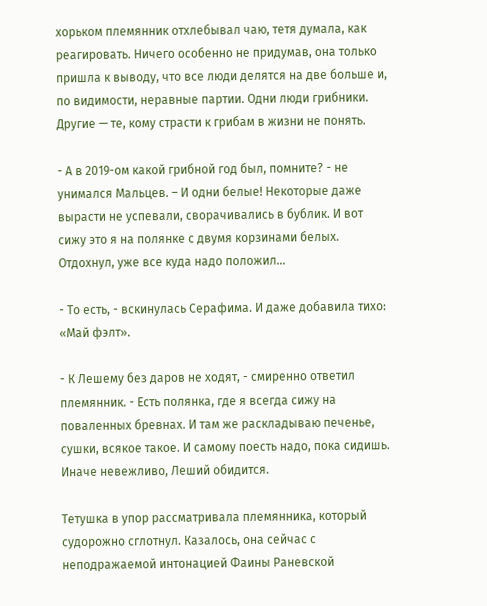хорьком племянник отхлебывал чаю, тетя думала, как реагировать. Ничего особенно не придумав, она только пришла к выводу, что все люди делятся на две больше и, по видимости, неравные партии. Одни люди грибники. Другие — те, кому страсти к грибам в жизни не понять.

- А в 2019-ом какой грибной год был, помните? - не унимался Мальцев. – И одни белые! Некоторые даже вырасти не успевали, сворачивались в бублик. И вот сижу это я на полянке с двумя корзинами белых. Отдохнул, уже все куда надо положил...

- То есть, - вскинулась Серафима. И даже добавила тихо: «Май фэлт».

- К Лешему без даров не ходят, - смиренно ответил племянник. - Есть полянка, где я всегда сижу на поваленных бревнах. И там же раскладываю печенье, сушки, всякое такое. И самому поесть надо, пока сидишь. Иначе невежливо, Леший обидится.

Тетушка в упор рассматривала племянника, который судорожно сглотнул. Казалось, она сейчас с неподражаемой интонацией Фаины Раневской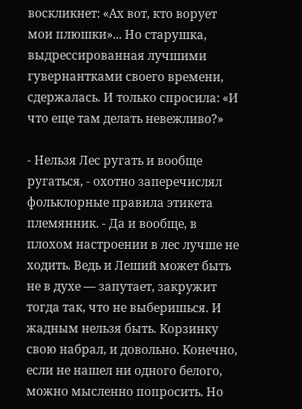воскликнет: «Ах вот, кто ворует мои плюшки»... Но старушка, выдрессированная лучшими гувернантками своего времени, сдержалась. И только спросила: «И что еще там делать невежливо?»

- Нельзя Лес ругать и вообще ругаться, - охотно заперечислял фольклорные правила этикета племянник. - Да и вообще, в плохом настроении в лес лучше не ходить. Ведь и Леший может быть не в духе — запутает, закружит тогда так, что не выберишься. И жадным нельзя быть. Корзинку свою набрал, и довольно. Конечно, если не нашел ни одного белого, можно мысленно попросить. Но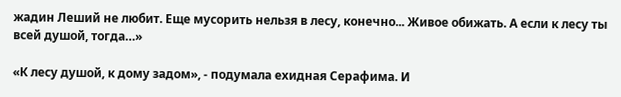жадин Леший не любит. Еще мусорить нельзя в лесу, конечно... Живое обижать. А если к лесу ты всей душой, тогда…»

«К лесу душой, к дому задом», - подумала ехидная Серафима. И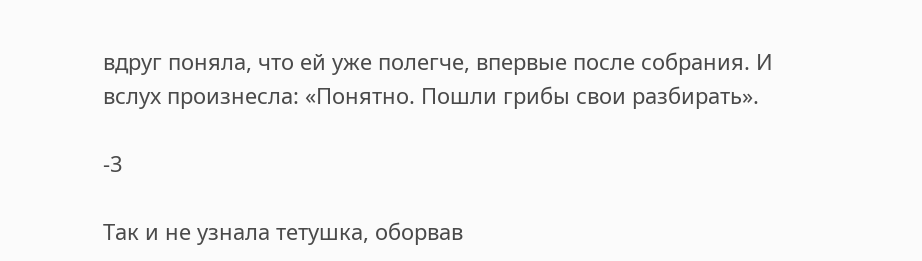вдруг поняла, что ей уже полегче, впервые после собрания. И вслух произнесла: «Понятно. Пошли грибы свои разбирать».

-3

Так и не узнала тетушка, оборвав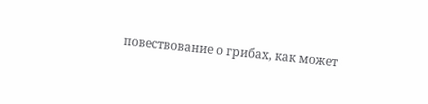повествование о грибах, как может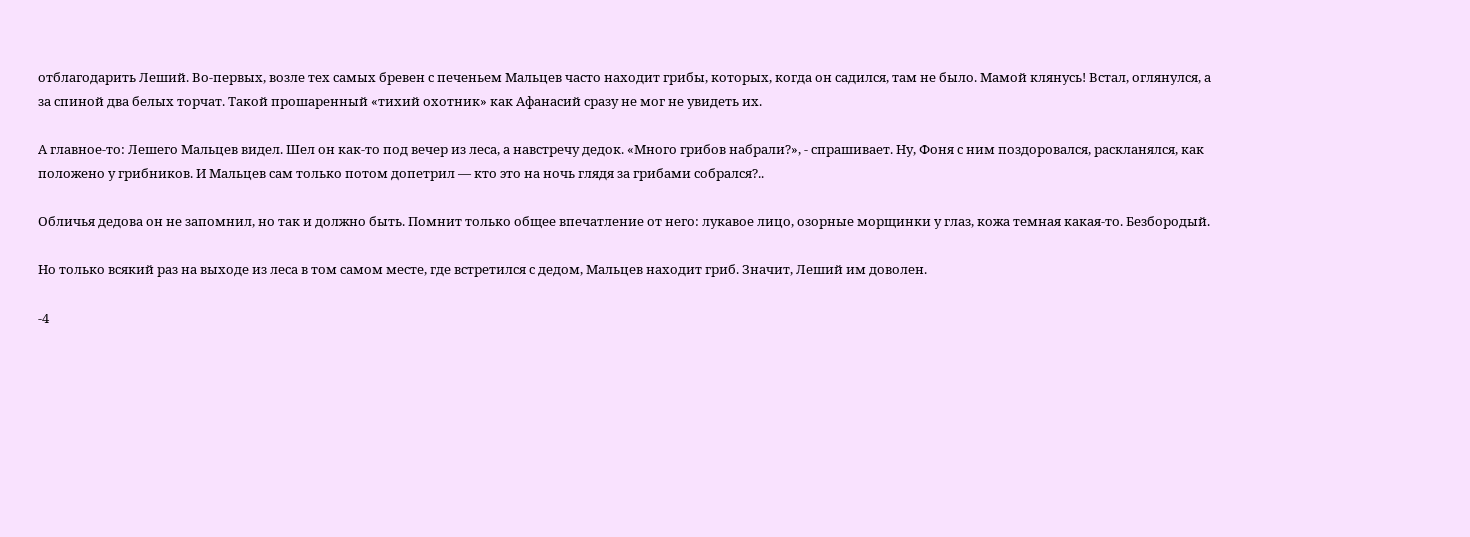отблагодарить Леший. Во-первых, возле тех самых бревен с печеньем Мальцев часто находит грибы, которых, когда он садился, там не было. Мамой клянусь! Встал, оглянулся, а за спиной два белых торчат. Такой прошаренный «тихий охотник» как Афанасий сразу не мог не увидеть их.

А главное-то: Лешего Мальцев видел. Шел он как-то под вечер из леса, а навстречу дедок. «Много грибов набрали?», - спрашивает. Ну, Фоня с ним поздоровался, раскланялся, как положено у грибников. И Мальцев сам только потом допетрил — кто это на ночь глядя за грибами собрался?..

Обличья дедова он не запомнил, но так и должно быть. Помнит только общее впечатление от него: лукавое лицо, озорные морщинки у глаз, кожа темная какая-то. Безбородый.

Но только всякий раз на выходе из леса в том самом месте, где встретился с дедом, Мальцев находит гриб. Значит, Леший им доволен.

-4